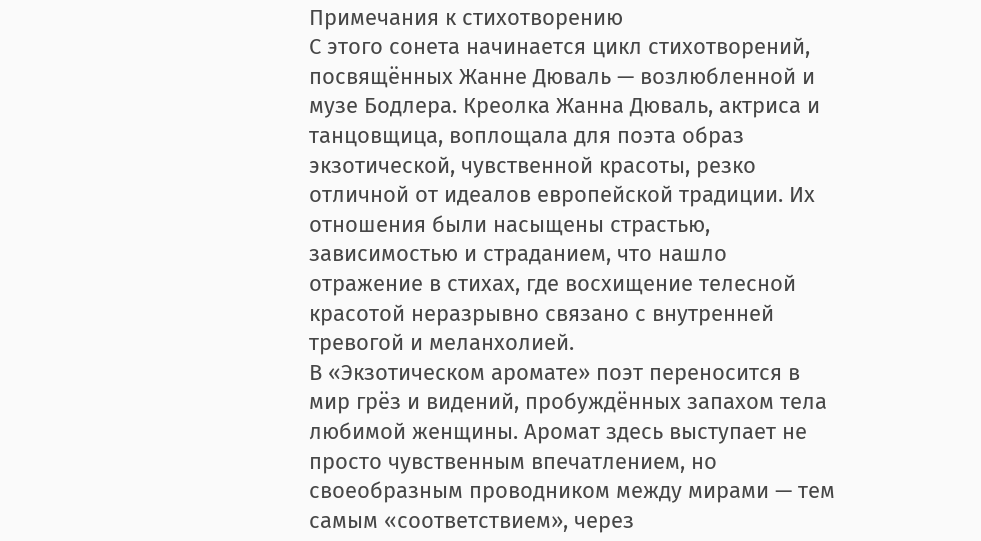Примечания к стихотворению
С этого сонета начинается цикл стихотворений, посвящённых Жанне Дюваль — возлюбленной и музе Бодлера. Креолка Жанна Дюваль, актриса и танцовщица, воплощала для поэта образ экзотической, чувственной красоты, резко отличной от идеалов европейской традиции. Их отношения были насыщены страстью, зависимостью и страданием, что нашло отражение в стихах, где восхищение телесной красотой неразрывно связано с внутренней тревогой и меланхолией.
В «Экзотическом аромате» поэт переносится в мир грёз и видений, пробуждённых запахом тела любимой женщины. Аромат здесь выступает не просто чувственным впечатлением, но своеобразным проводником между мирами — тем самым «соответствием», через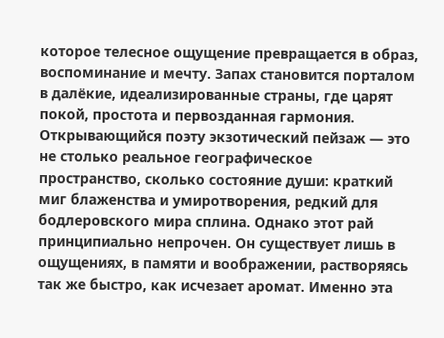которое телесное ощущение превращается в образ, воспоминание и мечту. Запах становится порталом в далёкие, идеализированные страны, где царят покой, простота и первозданная гармония.
Открывающийся поэту экзотический пейзаж — это не столько реальное географическое пространство, сколько состояние души: краткий миг блаженства и умиротворения, редкий для бодлеровского мира сплина. Однако этот рай принципиально непрочен. Он существует лишь в ощущениях, в памяти и воображении, растворяясь так же быстро, как исчезает аромат. Именно эта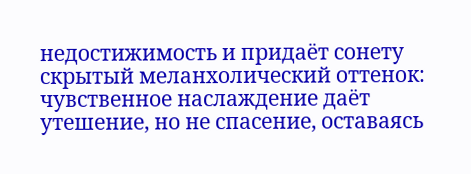недостижимость и придаёт сонету скрытый меланхолический оттенок: чувственное наслаждение даёт утешение, но не спасение, оставаясь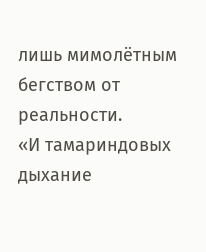лишь мимолётным бегством от реальности.
«И тамариндовых дыхание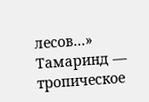лесов...»
Тамаринд — тропическое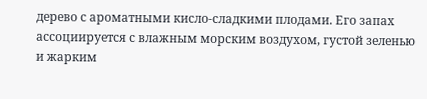дерево с ароматными кисло-сладкими плодами. Его запах ассоциируется с влажным морским воздухом, густой зеленью и жарким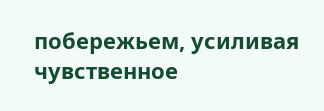побережьем, усиливая чувственное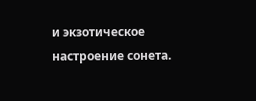и экзотическое настроение сонета.